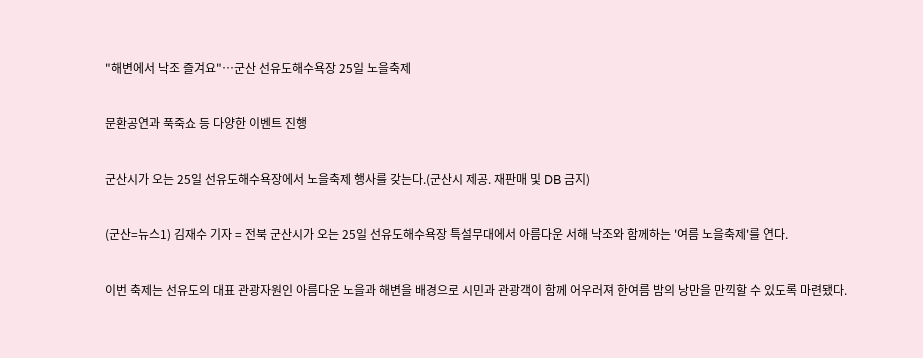"해변에서 낙조 즐겨요"…군산 선유도해수욕장 25일 노을축제

문환공연과 푹죽쇼 등 다양한 이벤트 진행

군산시가 오는 25일 선유도해수욕장에서 노을축제 행사를 갖는다.(군산시 제공. 재판매 및 DB 금지)

(군산=뉴스1) 김재수 기자 = 전북 군산시가 오는 25일 선유도해수욕장 특설무대에서 아름다운 서해 낙조와 함께하는 '여름 노을축제'를 연다.

이번 축제는 선유도의 대표 관광자원인 아름다운 노을과 해변을 배경으로 시민과 관광객이 함께 어우러져 한여름 밤의 낭만을 만끽할 수 있도록 마련됐다.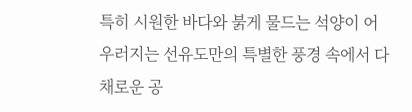특히 시원한 바다와 붉게 물드는 석양이 어우러지는 선유도만의 특별한 풍경 속에서 다채로운 공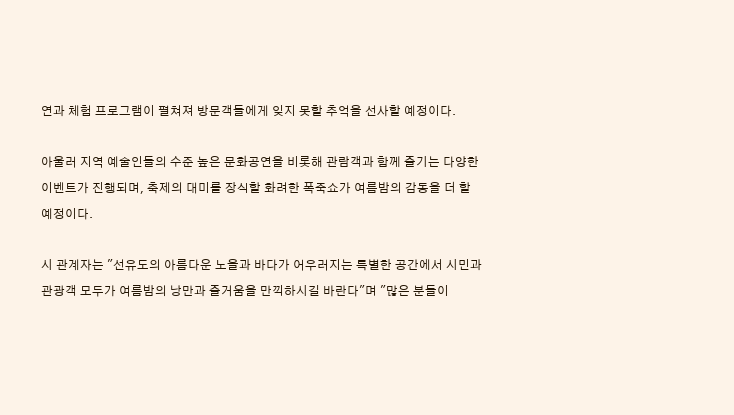연과 체험 프로그램이 펼쳐져 방문객들에게 잊지 못할 추억을 선사할 예정이다.

아울러 지역 예술인들의 수준 높은 문화공연을 비롯해 관람객과 함께 즐기는 다양한 이벤트가 진행되며, 축제의 대미를 장식할 화려한 폭죽쇼가 여름밤의 감동을 더 할 예정이다.

시 관계자는 "선유도의 아름다운 노을과 바다가 어우러지는 특별한 공간에서 시민과 관광객 모두가 여름밤의 낭만과 즐거움을 만끽하시길 바란다"며 "많은 분들이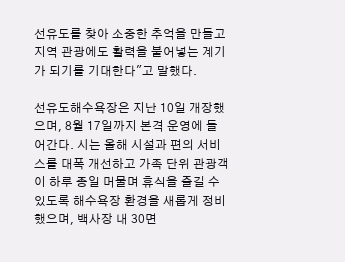선유도를 찾아 소중한 추억을 만들고 지역 관광에도 활력을 불어넣는 계기가 되기를 기대한다"고 말했다.

선유도해수욕장은 지난 10일 개장했으며, 8월 17일까지 본격 운영에 들어간다. 시는 올해 시설과 편의 서비스를 대폭 개선하고 가족 단위 관광객이 하루 종일 머물며 휴식을 즐길 수 있도록 해수욕장 환경을 새롭게 정비했으며, 백사장 내 30면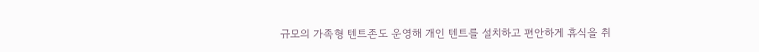규모의 가족형 텐트존도 운영해 개인 텐트를 설치하고 편안하게 휴식을 취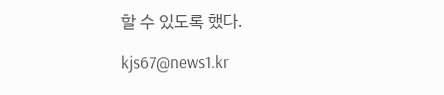할 수 있도록 했다.

kjs67@news1.kr